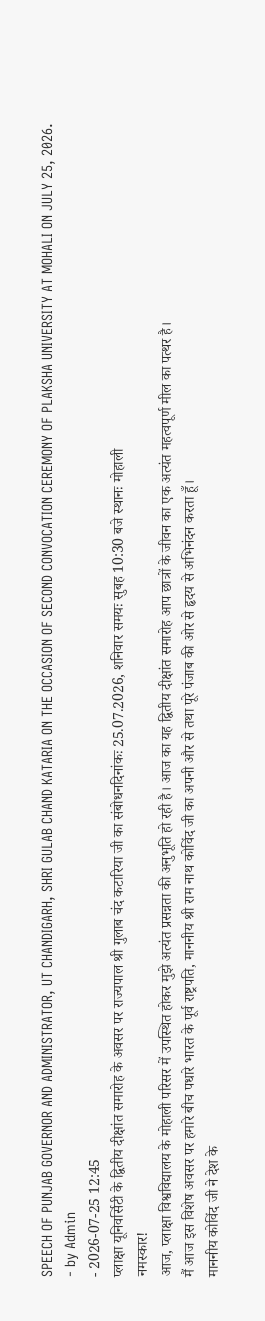SPEECH OF PUNJAB GOVERNOR AND ADMINISTRATOR, UT CHANDIGARH, SHRI GULAB CHAND KATARIA ON THE OCCASION OF SECOND CONVOCATION CEREMONY OF PLAKSHA UNIVERSITY AT MOHALI ON JULY 25, 2026.
- by Admin
- 2026-07-25 12:45
प्लाक्षा यूनिवर्सिटी के द्वितीय दीक्षांत समारोह के अवसर पर राज्यपाल श्री गुलाब चंद कटारिया जी का संबोधनदिनांकः 25.07.2026, शनिवार समयः सुबह 10:30 बजे स्थानः मोहाली
नमस्कार!
आज, प्लाक्षा विश्वविद्यालय के मोहाली परिसर में उपस्थित होकर मुझे अत्यंत प्रसन्नता की अनुभूति हो रही है। आज का यह द्वितीय दीक्षांत समारोह आप छात्रों के जीवन का एक अत्यंत महत्वपूर्ण मील का पत्थर है।
मैं आज इस विशेष अवसर पर हमारे बीच पधारे भारत के पूर्व राष्ट्रपति, माननीय श्री राम नाथ कोविंद जी का अपनी और से तथा पूरे पंजाब की ओर से हृदय से अभिनंदन करता हूँ।
माननीय कोविंद जी ने देश के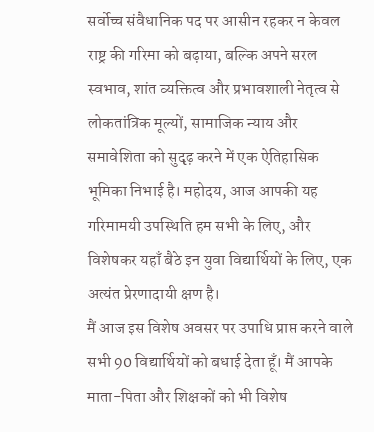सर्वोच्च संवैधानिक पद पर आसीन रहकर न केवल राष्ट्र की गरिमा को बढ़ाया, बल्कि अपने सरल स्वभाव, शांत व्यक्तित्व और प्रभावशाली नेतृत्व से लोकतांत्रिक मूल्यों, सामाजिक न्याय और समावेशिता को सुदृढ़ करने में एक ऐतिहासिक भूमिका निभाई है। महोदय, आज आपकी यह गरिमामयी उपस्थिति हम सभी के लिए, और विशेषकर यहाँ बैठे इन युवा विद्यार्थियों के लिए, एक अत्यंत प्रेरणादायी क्षण है।
मैं आज इस विशेष अवसर पर उपाधि प्राप्त करने वाले सभी 90 विद्यार्थियों को बधाई देता हूँ। मैं आपके माता-पिता और शिक्षकों को भी विशेष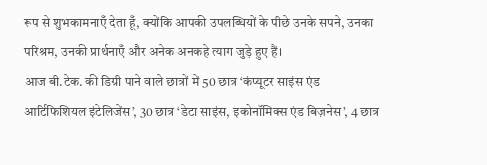रूप से शुभकामनाएँ देता हूँ, क्योंकि आपकी उपलब्धियों के पीछे उनके सपने, उनका परिश्रम, उनकी प्रार्थनाएँ और अनेक अनकहे त्याग जुड़े हुए हैं।
आज बी.टेक. की डिग्री पाने वाले छात्रों में 50 छात्र ‘कंप्यूटर साइंस एंड आर्टिफिशियल इंटेलिजेंस’, 30 छात्र ‘डेटा साइंस, इकोनॉमिक्स एंड बिज़नेस’, 4 छात्र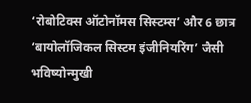‘रोबोटिक्स ऑटोनॉमस सिस्टम्स’ और 6 छात्र ‘बायोलॉजिकल सिस्टम इंजीनियरिंग’ जैसी भविष्योन्मुखी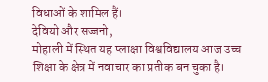विधाओं के शामिल हैं।
देवियो और सज्जनो,
मोहाली में स्थित यह प्लाक्षा विश्वविद्यालय आज उच्च शिक्षा के क्षेत्र में नवाचार का प्रतीक बन चुका है।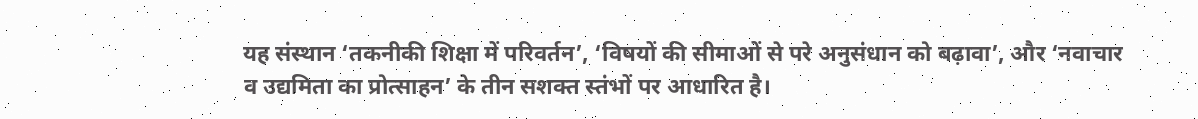यह संस्थान ‘तकनीकी शिक्षा में परिवर्तन’, ‘विषयों की सीमाओं से परे अनुसंधान को बढ़ावा’, और ‘नवाचार व उद्यमिता का प्रोत्साहन’ के तीन सशक्त स्तंभों पर आधारित है।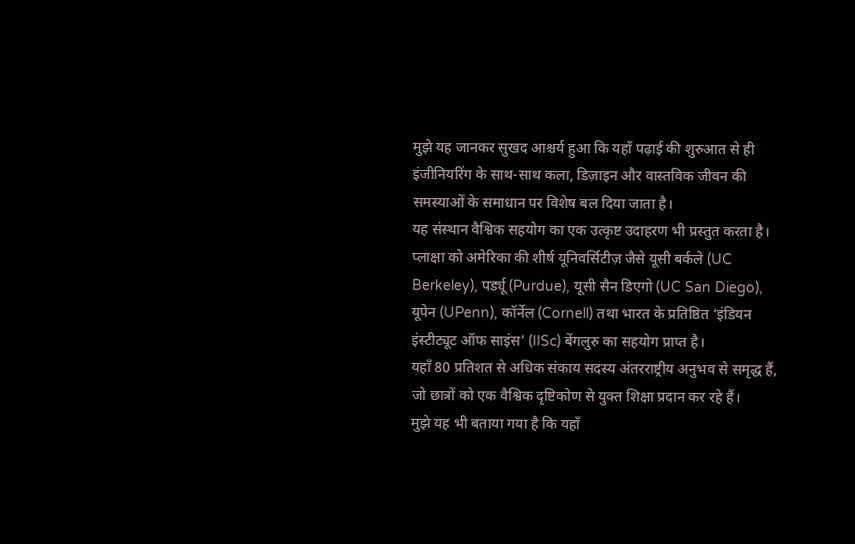मुझे यह जानकर सुखद आश्चर्य हुआ कि यहाँ पढ़ाई की शुरुआत से ही इंजीनियरिंग के साथ-साथ कला, डिज़ाइन और वास्तविक जीवन की समस्याओं के समाधान पर विशेष बल दिया जाता है।
यह संस्थान वैश्विक सहयोग का एक उत्कृष्ट उदाहरण भी प्रस्तुत करता है। प्लाक्षा को अमेरिका की शीर्ष यूनिवर्सिटीज़ जैसे यूसी बर्कले (UC Berkeley), पर्ड्यू (Purdue), यूसी सैन डिएगो (UC San Diego), यूपेन (UPenn), कॉर्नेल (Cornell) तथा भारत के प्रतिष्ठित ‘इंडियन इंस्टीट्यूट ऑफ साइंस’ (IISc) बेंगलुरु का सहयोग प्राप्त है।
यहाँ 80 प्रतिशत से अधिक संकाय सदस्य अंतरराष्ट्रीय अनुभव से समृद्ध हैं, जो छात्रों को एक वैश्विक दृष्टिकोण से युक्त शिक्षा प्रदान कर रहे हैं।
मुझे यह भी बताया गया है कि यहाँ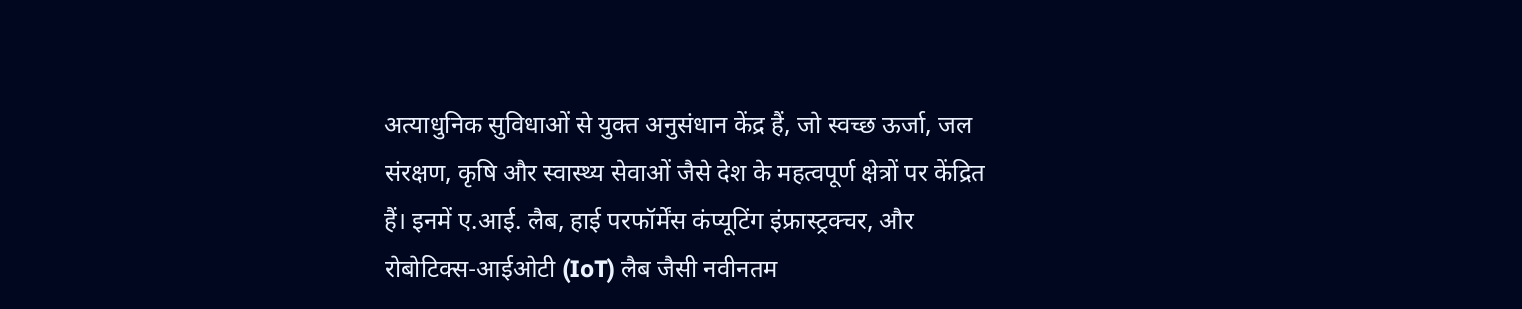अत्याधुनिक सुविधाओं से युक्त अनुसंधान केंद्र हैं, जो स्वच्छ ऊर्जा, जल संरक्षण, कृषि और स्वास्थ्य सेवाओं जैसे देश के महत्वपूर्ण क्षेत्रों पर केंद्रित हैं। इनमें ए.आई. लैब, हाई परफॉर्मेंस कंप्यूटिंग इंफ्रास्ट्रक्चर, और रोबोटिक्स-आईओटी (IoT) लैब जैसी नवीनतम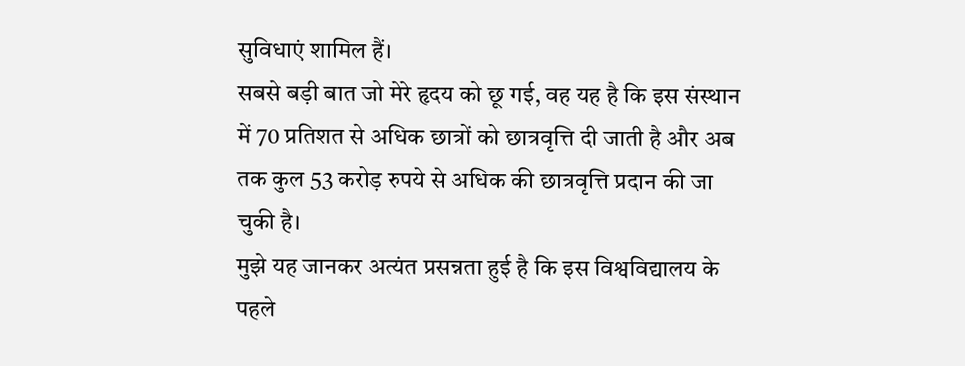सुविधाएं शामिल हैं।
सबसे बड़ी बात जो मेरे हृदय को छू गई, वह यह है कि इस संस्थान में 70 प्रतिशत से अधिक छात्रों को छात्रवृत्ति दी जाती है और अब तक कुल 53 करोड़ रुपये से अधिक की छात्रवृत्ति प्रदान की जा चुकी है।
मुझे यह जानकर अत्यंत प्रसन्नता हुई है कि इस विश्वविद्यालय के पहले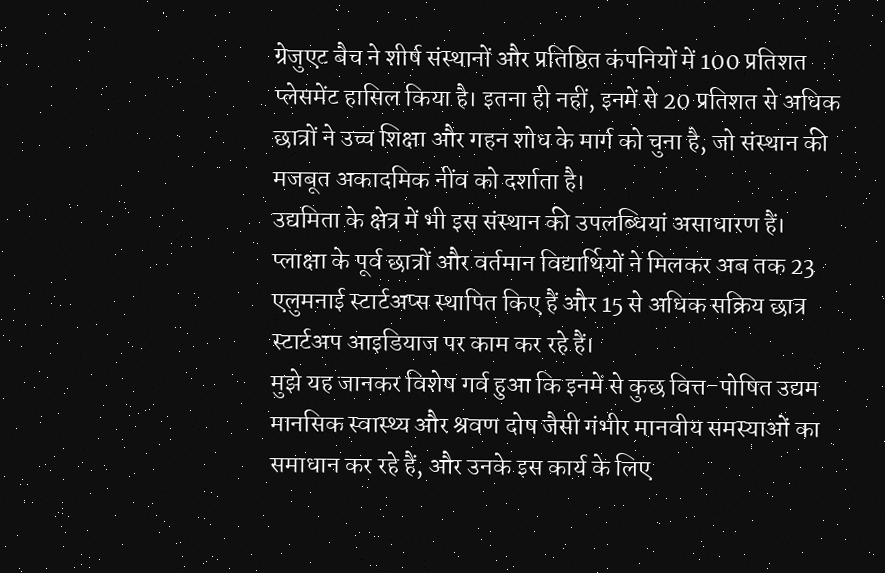ग्रेजुएट बैच ने शीर्ष संस्थानों और प्रतिष्ठित कंपनियों में 100 प्रतिशत प्लेसमेंट हासिल किया है। इतना ही नहीं, इनमें से 20 प्रतिशत से अधिक छात्रों ने उच्च शिक्षा और गहन शोध के मार्ग को चुना है, जो संस्थान की मजबूत अकादमिक नींव को दर्शाता है।
उद्यमिता के क्षेत्र में भी इस संस्थान की उपलब्धियां असाधारण हैं। प्लाक्षा के पूर्व छात्रों और वर्तमान विद्यार्थियों ने मिलकर अब तक 23 एलुमनाई स्टार्टअप्स स्थापित किए हैं और 15 से अधिक सक्रिय छात्र स्टार्टअप आइडियाज पर काम कर रहे हैं।
मुझे यह जानकर विशेष गर्व हुआ कि इनमें से कुछ वित्त-पोषित उद्यम मानसिक स्वास्थ्य और श्रवण दोष जैसी गंभीर मानवीय समस्याओं का समाधान कर रहे हैं, और उनके इस कार्य के लिए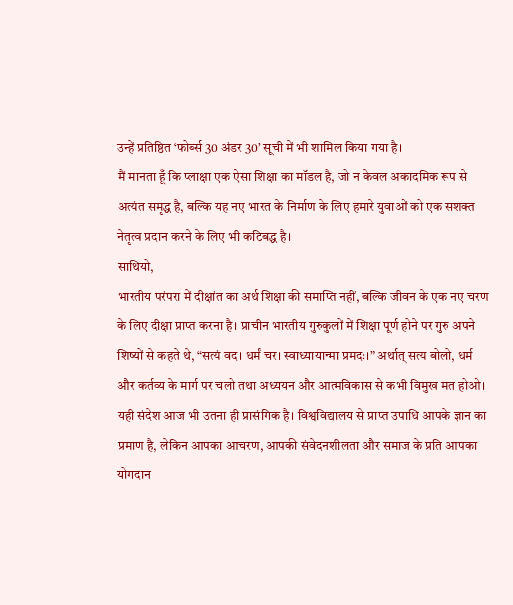उन्हें प्रतिष्ठित ‘फोर्ब्स 30 अंडर 30’ सूची में भी शामिल किया गया है।
मैं मानता हूँ कि प्लाक्षा एक ऐसा शिक्षा का मॉडल है, जो न केवल अकादमिक रूप से अत्यंत समृद्ध है, बल्कि यह नए भारत के निर्माण के लिए हमारे युवाओं को एक सशक्त नेतृत्व प्रदान करने के लिए भी कटिबद्ध है।
साथियो,
भारतीय परंपरा में दीक्षांत का अर्थ शिक्षा की समाप्ति नहीं, बल्कि जीवन के एक नए चरण के लिए दीक्षा प्राप्त करना है। प्राचीन भारतीय गुरुकुलों में शिक्षा पूर्ण होने पर गुरु अपने शिष्यों से कहते थे, “सत्यं वद। धर्मं चर। स्वाध्यायान्मा प्रमदः।” अर्थात् सत्य बोलो, धर्म और कर्तव्य के मार्ग पर चलो तथा अध्ययन और आत्मविकास से कभी विमुख मत होओ।
यही संदेश आज भी उतना ही प्रासंगिक है। विश्वविद्यालय से प्राप्त उपाधि आपके ज्ञान का प्रमाण है, लेकिन आपका आचरण, आपकी संवेदनशीलता और समाज के प्रति आपका योगदान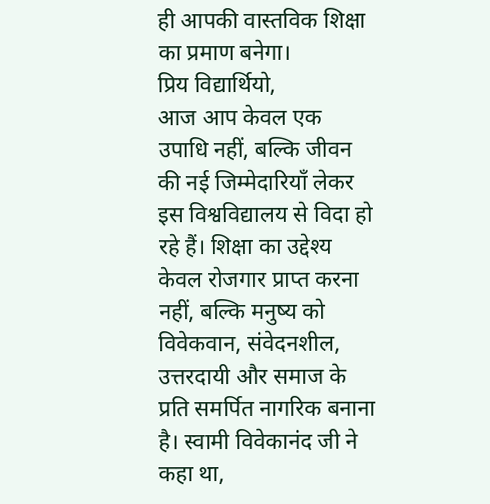ही आपकी वास्तविक शिक्षा का प्रमाण बनेगा।
प्रिय विद्यार्थियो,
आज आप केवल एक उपाधि नहीं, बल्कि जीवन की नई जिम्मेदारियाँ लेकर इस विश्वविद्यालय से विदा हो रहे हैं। शिक्षा का उद्देश्य केवल रोजगार प्राप्त करना नहीं, बल्कि मनुष्य को विवेकवान, संवेदनशील, उत्तरदायी और समाज के प्रति समर्पित नागरिक बनाना है। स्वामी विवेकानंद जी ने कहा था,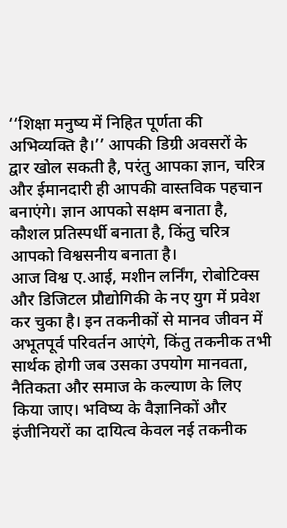‘‘शिक्षा मनुष्य में निहित पूर्णता की अभिव्यक्ति है।’’ आपकी डिग्री अवसरों के द्वार खोल सकती है, परंतु आपका ज्ञान, चरित्र और ईमानदारी ही आपकी वास्तविक पहचान बनाएंगे। ज्ञान आपको सक्षम बनाता है, कौशल प्रतिस्पर्धी बनाता है, किंतु चरित्र आपको विश्वसनीय बनाता है।
आज विश्व ए.आई, मशीन लर्निंग, रोबोटिक्स और डिजिटल प्रौद्योगिकी के नए युग में प्रवेश कर चुका है। इन तकनीकों से मानव जीवन में अभूतपूर्व परिवर्तन आएंगे, किंतु तकनीक तभी सार्थक होगी जब उसका उपयोग मानवता, नैतिकता और समाज के कल्याण के लिए किया जाए। भविष्य के वैज्ञानिकों और इंजीनियरों का दायित्व केवल नई तकनीक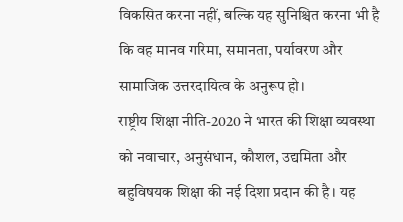विकसित करना नहीं, बल्कि यह सुनिश्चित करना भी है कि वह मानव गरिमा, समानता, पर्यावरण और सामाजिक उत्तरदायित्व के अनुरूप हो।
राष्ट्रीय शिक्षा नीति-2020 ने भारत की शिक्षा व्यवस्था को नवाचार, अनुसंधान, कौशल, उद्यमिता और बहुविषयक शिक्षा की नई दिशा प्रदान की है। यह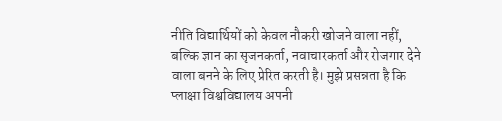नीति विद्यार्थियों को केवल नौकरी खोजने वाला नहीं, बल्कि ज्ञान का सृजनकर्ता, नवाचारकर्ता और रोजगार देने वाला बनने के लिए प्रेरित करती है। मुझे प्रसन्नता है कि प्लाक्षा विश्वविद्यालय अपनी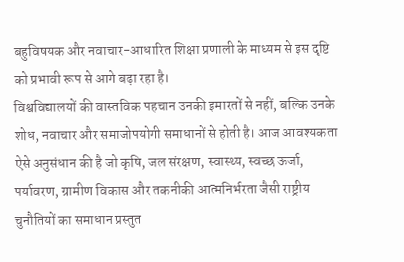बहुविषयक और नवाचार-आधारित शिक्षा प्रणाली के माध्यम से इस दृष्टि को प्रभावी रूप से आगे बढ़ा रहा है।
विश्वविद्यालयों की वास्तविक पहचान उनकी इमारतों से नहीं, बल्कि उनके शोध, नवाचार और समाजोपयोगी समाधानों से होती है। आज आवश्यकता ऐसे अनुसंधान की है जो कृषि, जल संरक्षण, स्वास्थ्य, स्वच्छ ऊर्जा, पर्यावरण, ग्रामीण विकास और तकनीकी आत्मनिर्भरता जैसी राष्ट्रीय चुनौतियों का समाधान प्रस्तुत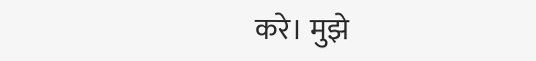करे। मुझे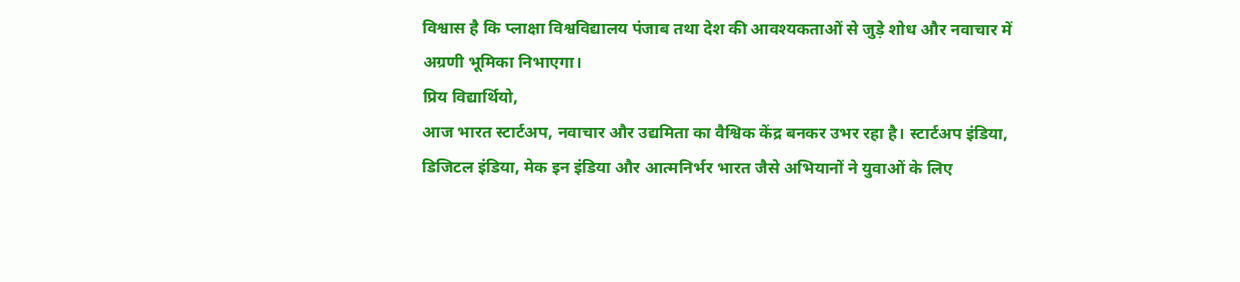विश्वास है कि प्लाक्षा विश्वविद्यालय पंजाब तथा देश की आवश्यकताओं से जुड़े शोध और नवाचार में अग्रणी भूमिका निभाएगा।
प्रिय विद्यार्थियो,
आज भारत स्टार्टअप, नवाचार और उद्यमिता का वैश्विक केंद्र बनकर उभर रहा है। स्टार्टअप इंडिया, डिजिटल इंडिया, मेक इन इंडिया और आत्मनिर्भर भारत जैसे अभियानों ने युवाओं के लिए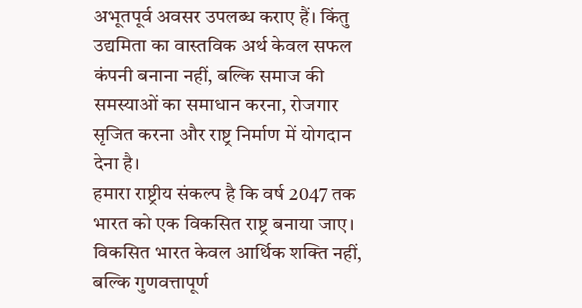अभूतपूर्व अवसर उपलब्ध कराए हैं। किंतु उद्यमिता का वास्तविक अर्थ केवल सफल कंपनी बनाना नहीं, बल्कि समाज की समस्याओं का समाधान करना, रोजगार सृजित करना और राष्ट्र निर्माण में योगदान देना है।
हमारा राष्ट्रीय संकल्प है कि वर्ष 2047 तक भारत को एक विकसित राष्ट्र बनाया जाए। विकसित भारत केवल आर्थिक शक्ति नहीं, बल्कि गुणवत्तापूर्ण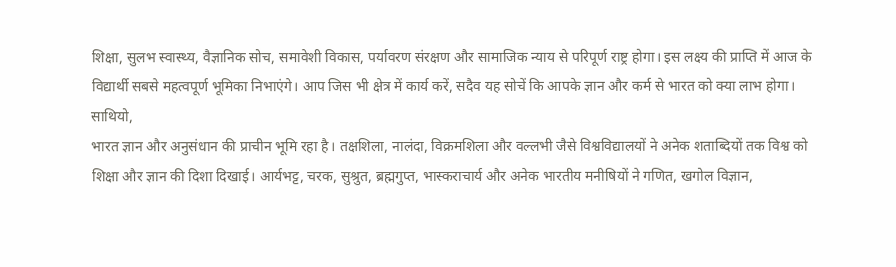शिक्षा, सुलभ स्वास्थ्य, वैज्ञानिक सोच, समावेशी विकास, पर्यावरण संरक्षण और सामाजिक न्याय से परिपूर्ण राष्ट्र होगा। इस लक्ष्य की प्राप्ति में आज के विद्यार्थी सबसे महत्वपूर्ण भूमिका निभाएंगे। आप जिस भी क्षेत्र में कार्य करें, सदैव यह सोचें कि आपके ज्ञान और कर्म से भारत को क्या लाभ होगा।
साथियो,
भारत ज्ञान और अनुसंधान की प्राचीन भूमि रहा है। तक्षशिला, नालंदा, विक्रमशिला और वल्लभी जैसे विश्वविद्यालयों ने अनेक शताब्दियों तक विश्व को शिक्षा और ज्ञान की दिशा दिखाई। आर्यभट्ट, चरक, सुश्रुत, ब्रह्मगुप्त, भास्कराचार्य और अनेक भारतीय मनीषियों ने गणित, खगोल विज्ञान,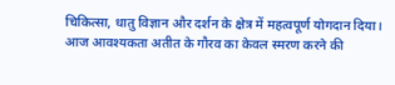चिकित्सा, धातु विज्ञान और दर्शन के क्षेत्र में महत्वपूर्ण योगदान दिया।
आज आवश्यकता अतीत के गौरव का केवल स्मरण करने की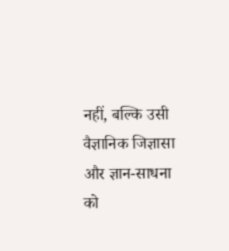नहीं, बल्कि उसी वैज्ञानिक जिज्ञासा और ज्ञान-साधना को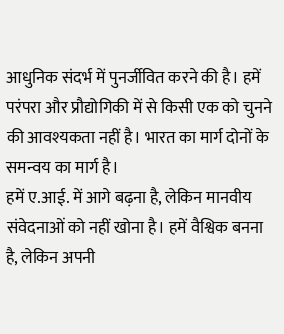आधुनिक संदर्भ में पुनर्जीवित करने की है। हमें परंपरा और प्रौद्योगिकी में से किसी एक को चुनने की आवश्यकता नहीं है। भारत का मार्ग दोनों के समन्वय का मार्ग है।
हमें ए.आई. में आगे बढ़ना है, लेकिन मानवीय संवेदनाओं को नहीं खोना है। हमें वैश्विक बनना है, लेकिन अपनी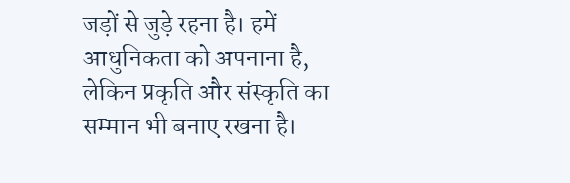जड़ों से जुड़े रहना है। हमें आधुनिकता को अपनाना है, लेकिन प्रकृति और संस्कृति का सम्मान भी बनाए रखना है।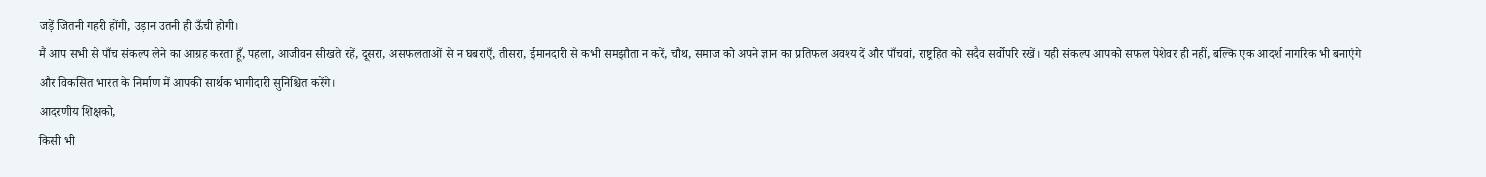जड़ें जितनी गहरी होंगी, उड़ान उतनी ही ऊँची होगी।
मैं आप सभी से पाँच संकल्प लेने का आग्रह करता हूँ, पहला, आजीवन सीखते रहें, दूसरा, असफलताओं से न घबराएँ, तीसरा, ईमानदारी से कभी समझौता न करें, चौथ, समाज को अपने ज्ञान का प्रतिफल अवश्य दें और पाँचवां, राष्ट्रहित को सदैव सर्वोपरि रखें। यही संकल्प आपको सफल पेशेवर ही नहीं, बल्कि एक आदर्श नागरिक भी बनाएंगे और विकसित भारत के निर्माण में आपकी सार्थक भागीदारी सुनिश्चित करेंगे।
आदरणीय शिक्षको,
किसी भी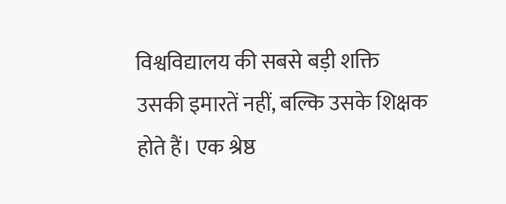विश्वविद्यालय की सबसे बड़ी शक्ति उसकी इमारतें नहीं, बल्कि उसके शिक्षक होते हैं। एक श्रेष्ठ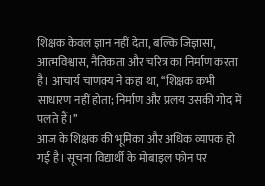शिक्षक केवल ज्ञान नहीं देता, बल्कि जिज्ञासा, आत्मविश्वास, नैतिकता और चरित्र का निर्माण करता है। आचार्य चाणक्य ने कहा था, ‘‘शिक्षक कभी साधारण नहीं होता; निर्माण और प्रलय उसकी गोद में पलते हैं।’’
आज के शिक्षक की भूमिका और अधिक व्यापक हो गई है। सूचना विद्यार्थी के मोबाइल फोन पर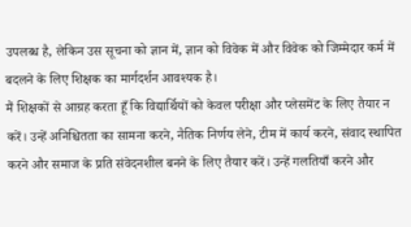उपलब्ध है, लेकिन उस सूचना को ज्ञान में, ज्ञान को विवेक में और विवेक को जिम्मेदार कर्म में बदलने के लिए शिक्षक का मार्गदर्शन आवश्यक है।
मैं शिक्षकों से आग्रह करता हूँ कि विद्यार्थियों को केवल परीक्षा और प्लेसमेंट के लिए तैयार न करें। उन्हें अनिश्चितता का सामना करने, नैतिक निर्णय लेने, टीम में कार्य करने, संवाद स्थापित करने और समाज के प्रति संवेदनशील बनने के लिए तैयार करें। उन्हें गलतियाँ करने और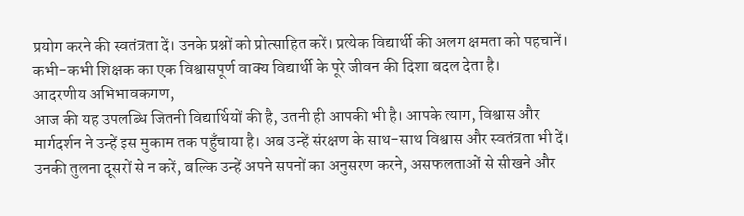प्रयोग करने की स्वतंत्रता दें। उनके प्रश्नों को प्रोत्साहित करें। प्रत्येक विद्यार्थी की अलग क्षमता को पहचानें। कभी-कभी शिक्षक का एक विश्वासपूर्ण वाक्य विद्यार्थी के पूरे जीवन की दिशा बदल देता है।
आदरणीय अभिभावकगण,
आज की यह उपलब्धि जितनी विद्यार्थियों की है, उतनी ही आपकी भी है। आपके त्याग, विश्वास और मार्गदर्शन ने उन्हें इस मुकाम तक पहुँचाया है। अब उन्हें संरक्षण के साथ-साथ विश्वास और स्वतंत्रता भी दें।
उनकी तुलना दूसरों से न करें, बल्कि उन्हें अपने सपनों का अनुसरण करने, असफलताओं से सीखने और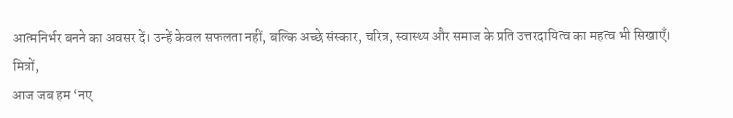आत्मनिर्भर बनने का अवसर दें। उन्हें केवल सफलता नहीं, बल्कि अच्छे संस्कार, चरित्र, स्वास्थ्य और समाज के प्रति उत्तरदायित्व का महत्व भी सिखाएँ।
मित्रों,
आज जब हम ‘नए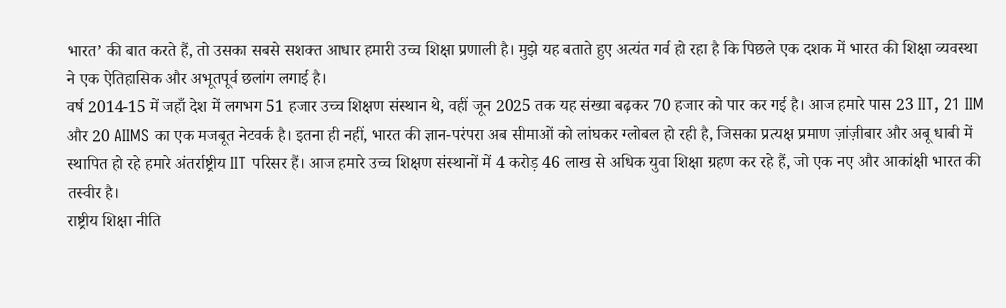भारत’ की बात करते हैं, तो उसका सबसे सशक्त आधार हमारी उच्च शिक्षा प्रणाली है। मुझे यह बताते हुए अत्यंत गर्व हो रहा है कि पिछले एक दशक में भारत की शिक्षा व्यवस्था ने एक ऐतिहासिक और अभूतपूर्व छलांग लगाई है।
वर्ष 2014-15 में जहाँ देश में लगभग 51 हजार उच्च शिक्षण संस्थान थे, वहीं जून 2025 तक यह संख्या बढ़कर 70 हजार को पार कर गई है। आज हमारे पास 23 IIT, 21 IIM और 20 AIIMS का एक मजबूत नेटवर्क है। इतना ही नहीं, भारत की ज्ञान-परंपरा अब सीमाओं को लांघकर ग्लोबल हो रही है, जिसका प्रत्यक्ष प्रमाण ज़ांज़ीबार और अबू धाबी में स्थापित हो रहे हमारे अंतर्राष्ट्रीय IIT परिसर हैं। आज हमारे उच्च शिक्षण संस्थानों में 4 करोड़ 46 लाख से अधिक युवा शिक्षा ग्रहण कर रहे हैं, जो एक नए और आकांक्षी भारत की तस्वीर है।
राष्ट्रीय शिक्षा नीति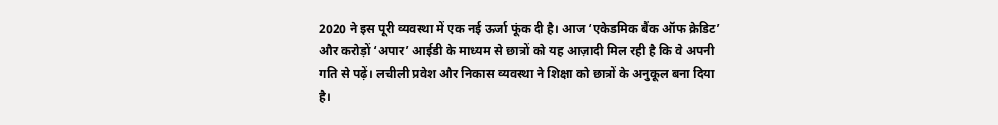2020 ने इस पूरी व्यवस्था में एक नई ऊर्जा फूंक दी है। आज ‘एकेडमिक बैंक ऑफ क्रेडिट’ और करोड़ों ‘अपार’ आईडी के माध्यम से छात्रों को यह आज़ादी मिल रही है कि वे अपनी गति से पढ़ें। लचीली प्रवेश और निकास व्यवस्था ने शिक्षा को छात्रों के अनुकूल बना दिया है।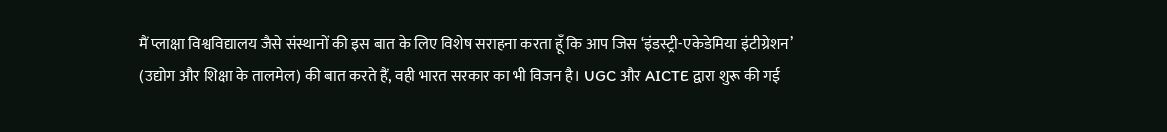मैं प्लाक्षा विश्वविद्यालय जैसे संस्थानों की इस बात के लिए विशेष सराहना करता हूँ कि आप जिस ‘इंडस्ट्री-एकेडेमिया इंटीग्रेशन’ (उद्योग और शिक्षा के तालमेल) की बात करते हैं, वही भारत सरकार का भी विजन है। UGC और AICTE द्वारा शुरू की गई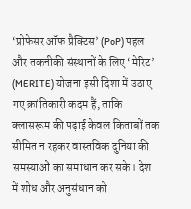‘प्रोफेसर ऑफ प्रैक्टिस’ (PoP) पहल और तकनीकी संस्थानों के लिए ‘मेरिट’ (MERITE) योजना इसी दिशा में उठाए गए क्रांतिकारी कदम हैं, ताकि क्लासरूम की पढ़ाई केवल किताबों तक सीमित न रहकर वास्तविक दुनिया की समस्याओं का समाधान कर सके। देश में शोध और अनुसंधान को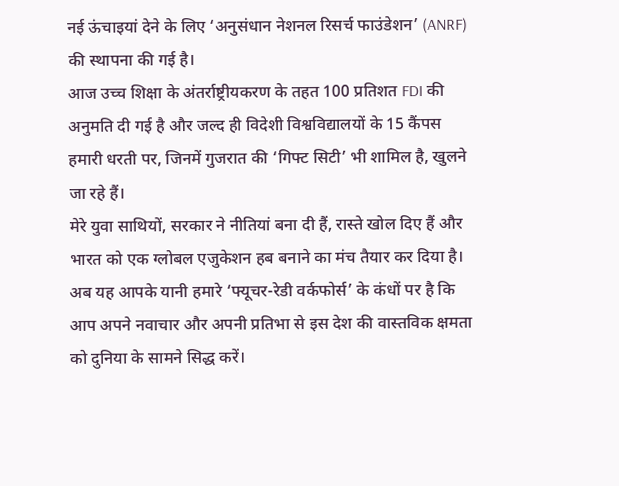नई ऊंचाइयां देने के लिए ‘अनुसंधान नेशनल रिसर्च फाउंडेशन’ (ANRF) की स्थापना की गई है।
आज उच्च शिक्षा के अंतर्राष्ट्रीयकरण के तहत 100 प्रतिशत FDI की अनुमति दी गई है और जल्द ही विदेशी विश्वविद्यालयों के 15 कैंपस हमारी धरती पर, जिनमें गुजरात की ‘गिफ्ट सिटी’ भी शामिल है, खुलने जा रहे हैं।
मेरे युवा साथियों, सरकार ने नीतियां बना दी हैं, रास्ते खोल दिए हैं और भारत को एक ग्लोबल एजुकेशन हब बनाने का मंच तैयार कर दिया है। अब यह आपके यानी हमारे ‘फ्यूचर-रेडी वर्कफोर्स’ के कंधों पर है कि आप अपने नवाचार और अपनी प्रतिभा से इस देश की वास्तविक क्षमता को दुनिया के सामने सिद्ध करें।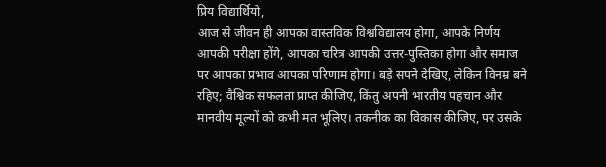प्रिय विद्यार्थियो,
आज से जीवन ही आपका वास्तविक विश्वविद्यालय होगा, आपके निर्णय आपकी परीक्षा होंगे, आपका चरित्र आपकी उत्तर-पुस्तिका होगा और समाज पर आपका प्रभाव आपका परिणाम होगा। बड़े सपने देखिए, लेकिन विनम्र बने रहिए; वैश्विक सफलता प्राप्त कीजिए, किंतु अपनी भारतीय पहचान और मानवीय मूल्यों को कभी मत भूलिए। तकनीक का विकास कीजिए, पर उसके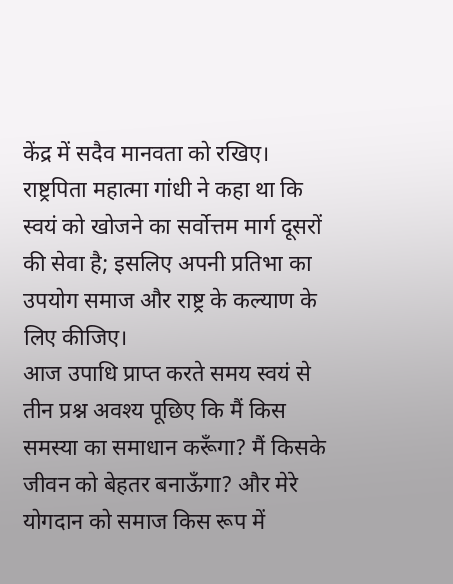केंद्र में सदैव मानवता को रखिए। राष्ट्रपिता महात्मा गांधी ने कहा था कि स्वयं को खोजने का सर्वोत्तम मार्ग दूसरों की सेवा है; इसलिए अपनी प्रतिभा का उपयोग समाज और राष्ट्र के कल्याण के लिए कीजिए।
आज उपाधि प्राप्त करते समय स्वयं से तीन प्रश्न अवश्य पूछिए कि मैं किस समस्या का समाधान करूँगा? मैं किसके जीवन को बेहतर बनाऊँगा? और मेरे योगदान को समाज किस रूप में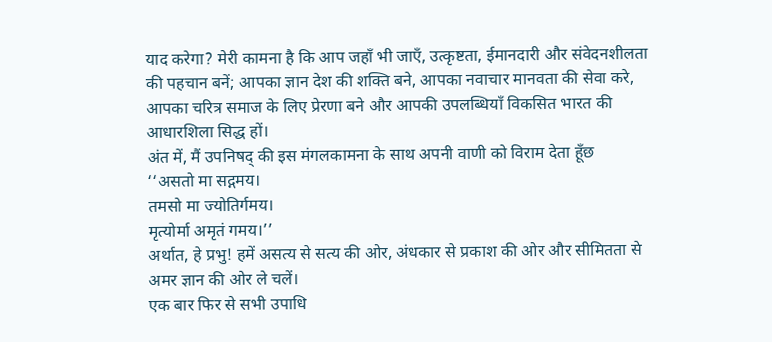याद करेगा? मेरी कामना है कि आप जहाँ भी जाएँ, उत्कृष्टता, ईमानदारी और संवेदनशीलता की पहचान बनें; आपका ज्ञान देश की शक्ति बने, आपका नवाचार मानवता की सेवा करे, आपका चरित्र समाज के लिए प्रेरणा बने और आपकी उपलब्धियाँ विकसित भारत की आधारशिला सिद्ध हों।
अंत में, मैं उपनिषद् की इस मंगलकामना के साथ अपनी वाणी को विराम देता हूँछ
‘‘असतो मा सद्गमय।
तमसो मा ज्योतिर्गमय।
मृत्योर्मा अमृतं गमय।’’
अर्थात, हे प्रभु! हमें असत्य से सत्य की ओर, अंधकार से प्रकाश की ओर और सीमितता से अमर ज्ञान की ओर ले चलें।
एक बार फिर से सभी उपाधि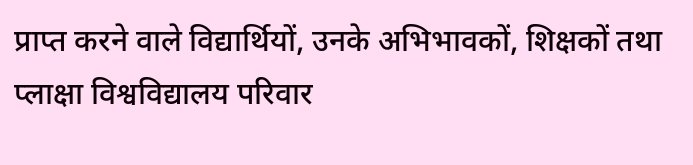प्राप्त करने वाले विद्यार्थियों, उनके अभिभावकों, शिक्षकों तथा प्लाक्षा विश्वविद्यालय परिवार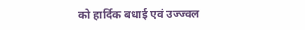को हार्दिक बधाई एवं उज्ज्वल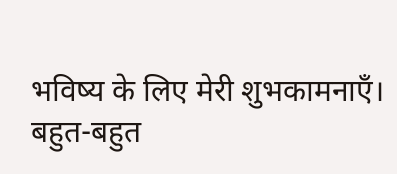भविष्य के लिए मेरी शुभकामनाएँ।
बहुत-बहुत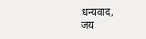धन्यवाद,
जय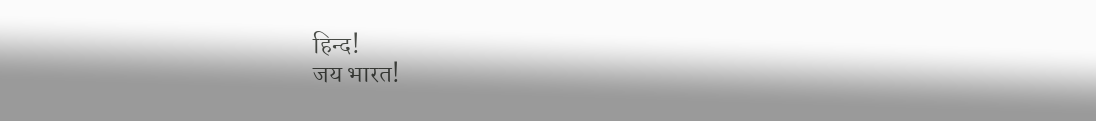हिन्द!
जय भारत!